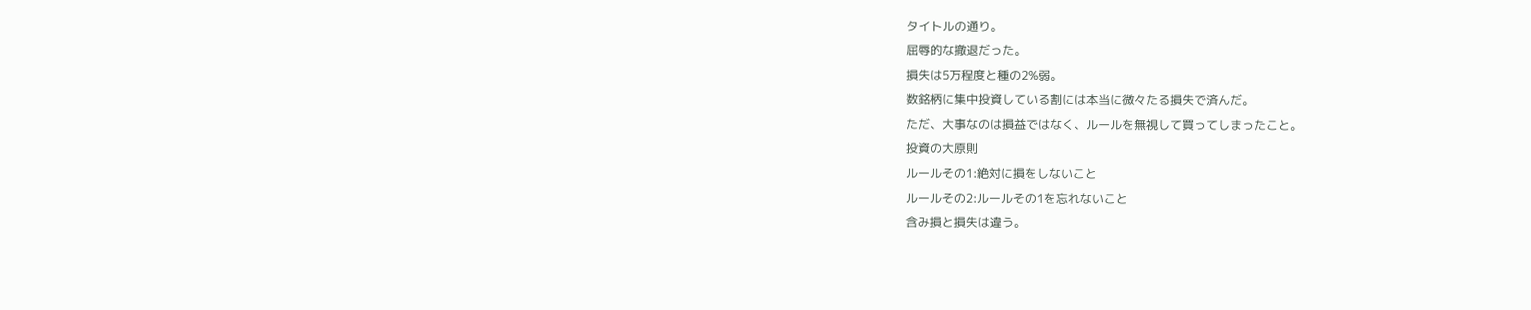タイトルの通り。
屈辱的な撤退だった。
損失は5万程度と種の2%弱。
数銘柄に集中投資している割には本当に微々たる損失で済んだ。
ただ、大事なのは損益ではなく、ルールを無視して買ってしまったこと。
投資の大原則
ルールその1:絶対に損をしないこと
ルールその2:ルールその1を忘れないこと
含み損と損失は違う。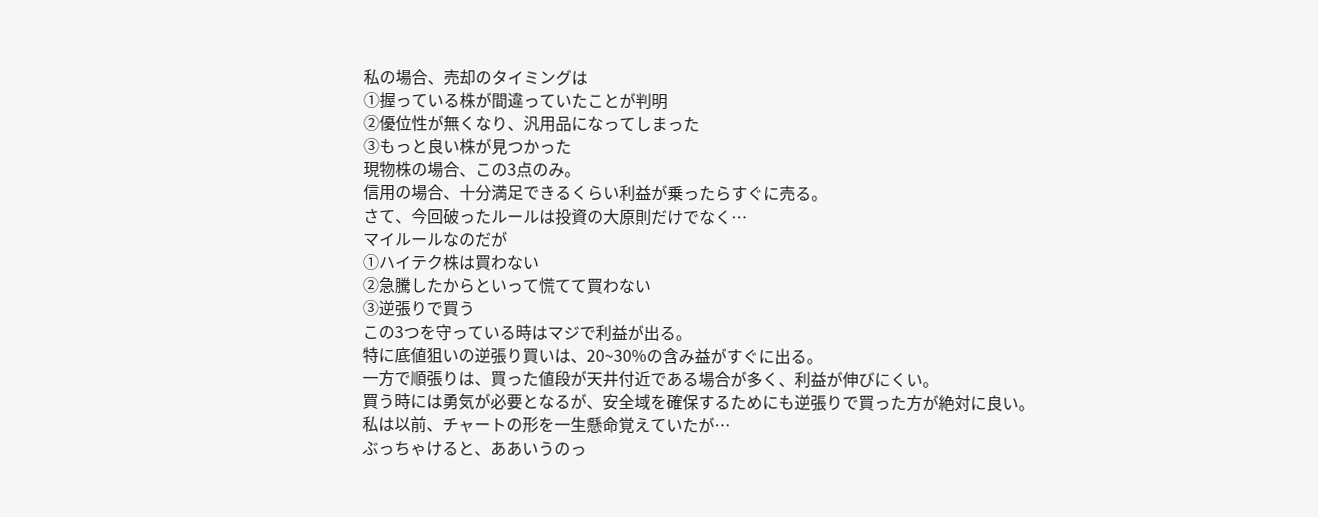私の場合、売却のタイミングは
①握っている株が間違っていたことが判明
②優位性が無くなり、汎用品になってしまった
③もっと良い株が見つかった
現物株の場合、この3点のみ。
信用の場合、十分満足できるくらい利益が乗ったらすぐに売る。
さて、今回破ったルールは投資の大原則だけでなく…
マイルールなのだが
①ハイテク株は買わない
②急騰したからといって慌てて買わない
③逆張りで買う
この3つを守っている時はマジで利益が出る。
特に底値狙いの逆張り買いは、20~30%の含み益がすぐに出る。
一方で順張りは、買った値段が天井付近である場合が多く、利益が伸びにくい。
買う時には勇気が必要となるが、安全域を確保するためにも逆張りで買った方が絶対に良い。
私は以前、チャートの形を一生懸命覚えていたが…
ぶっちゃけると、ああいうのっ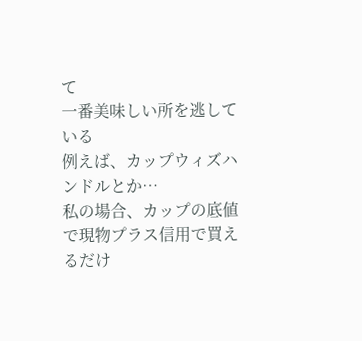て
一番美味しい所を逃している
例えば、カップウィズハンドルとか…
私の場合、カップの底値で現物プラス信用で買えるだけ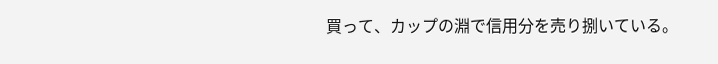買って、カップの淵で信用分を売り捌いている。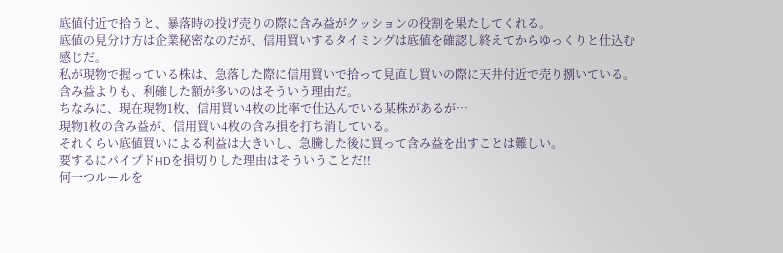底値付近で拾うと、暴落時の投げ売りの際に含み益がクッションの役割を果たしてくれる。
底値の見分け方は企業秘密なのだが、信用買いするタイミングは底値を確認し終えてからゆっくりと仕込む感じだ。
私が現物で握っている株は、急落した際に信用買いで拾って見直し買いの際に天井付近で売り捌いている。
含み益よりも、利確した額が多いのはそういう理由だ。
ちなみに、現在現物1枚、信用買い4枚の比率で仕込んでいる某株があるが…
現物1枚の含み益が、信用買い4枚の含み損を打ち消している。
それくらい底値買いによる利益は大きいし、急騰した後に買って含み益を出すことは難しい。
要するにパイプドHDを損切りした理由はそういうことだ!!
何一つルールを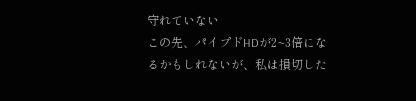守れていない
この先、パイプドHDが2~3倍になるかもしれないが、私は損切した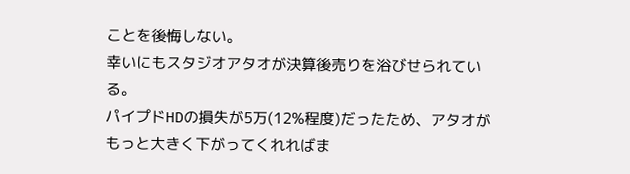ことを後悔しない。
幸いにもスタジオアタオが決算後売りを浴びせられている。
パイプドHDの損失が5万(12%程度)だったため、アタオがもっと大きく下がってくれればま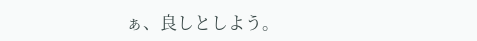ぁ、良しとしよう。